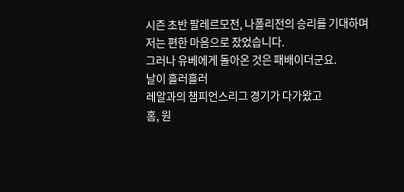시즌 초반 팔레르모전, 나폴리전의 승리를 기대하며 저는 편한 마음으로 잤었습니다.
그러나 유베에게 돌아온 것은 패배이더군요.
날이 흘러흘러
레알과의 챔피언스리그 경기가 다가왔고
홈, 원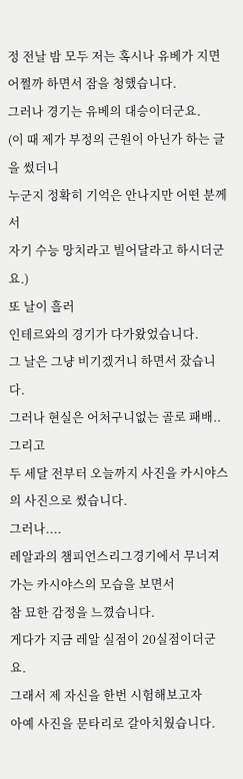정 전날 밤 모두 저는 혹시나 유베가 지면 어쩔까 하면서 잠을 청했습니다.
그러나 경기는 유베의 대승이더군요.
(이 때 제가 부정의 근원이 아닌가 하는 글을 썼더니
누군지 정확히 기억은 안나지만 어떤 분께서
자기 수능 망치라고 빌어달라고 하시더군요.)
또 날이 흘러
인테르와의 경기가 다가왔었습니다.
그 날은 그냥 비기겠거니 하면서 잤습니다.
그러나 현실은 어처구니없는 골로 패배..
그리고
두 세달 전부터 오늘까지 사진을 카시야스의 사진으로 썼습니다.
그러나....
레알과의 챔피언스리그경기에서 무너져가는 카시야스의 모습을 보면서
참 묘한 감정을 느꼈습니다.
게다가 지금 레알 실점이 20실점이더군요.
그래서 제 자신을 한번 시험해보고자
아예 사진을 문타리로 갈아치웠습니다.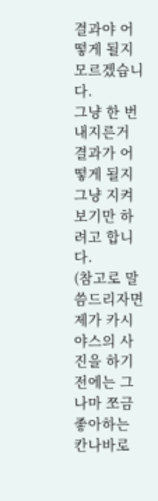결과야 어떻게 될지 모르겠습니다.
그냥 한 번 내지른거 결과가 어떻게 될지 그냥 지켜보기만 하려고 합니다.
(참고로 말씀드리자면
제가 카시야스의 사진을 하기 전에는 그나마 쪼금 좋아하는 칸나바로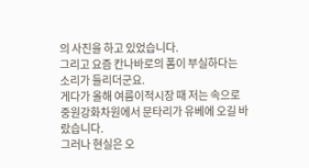의 사진을 하고 있었습니다.
그리고 요즘 칸나바로의 폼이 부실하다는 소리가 들리더군요.
게다가 올해 여름이적시장 때 저는 속으로 중원강화차원에서 문타리가 유베에 오길 바랐습니다.
그러나 현실은 오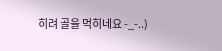히려 골을 먹히네요 -_-..)